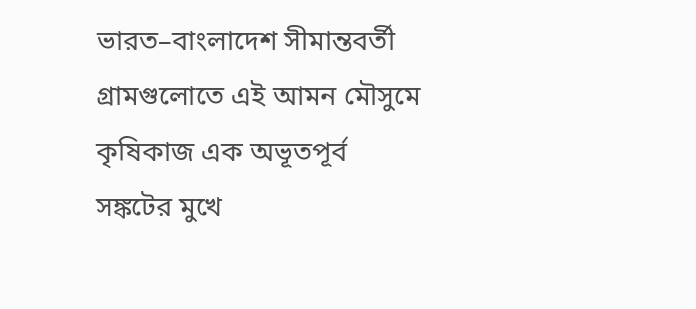ভারত–বাংলাদেশ সীমান্তবর্তী গ্রামগুলোতে এই আমন মৌসুমে কৃষিকাজ এক অভূতপূর্ব সঙ্কটের মুখে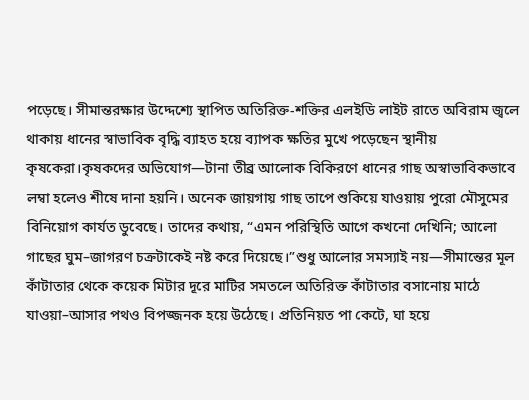পড়েছে। সীমান্তরক্ষার উদ্দেশ্যে স্থাপিত অতিরিক্ত-শক্তির এলইডি লাইট রাতে অবিরাম জ্বলে থাকায় ধানের স্বাভাবিক বৃদ্ধি ব্যাহত হয়ে ব্যাপক ক্ষতির মুখে পড়েছেন স্থানীয় কৃষকেরা।কৃষকদের অভিযোগ—টানা তীব্র আলোক বিকিরণে ধানের গাছ অস্বাভাবিকভাবে লম্বা হলেও শীষে দানা হয়নি। অনেক জায়গায় গাছ তাপে শুকিয়ে যাওয়ায় পুরো মৌসুমের বিনিয়োগ কার্যত ডুবেছে। তাদের কথায়, “এমন পরিস্থিতি আগে কখনো দেখিনি; আলো গাছের ঘুম–জাগরণ চক্রটাকেই নষ্ট করে দিয়েছে।”শুধু আলোর সমস্যাই নয়—সীমান্তের মূল কাঁটাতার থেকে কয়েক মিটার দূরে মাটির সমতলে অতিরিক্ত কাঁটাতার বসানোয় মাঠে যাওয়া–আসার পথও বিপজ্জনক হয়ে উঠেছে। প্রতিনিয়ত পা কেটে, ঘা হয়ে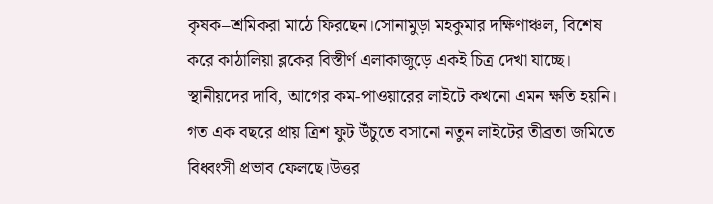কৃষক–শ্রমিকরা মাঠে ফিরছেন।সোনামুড়া মহকুমার দক্ষিণাঞ্চল, বিশেষ করে কাঠালিয়া ব্লকের বিস্তীর্ণ এলাকাজুড়ে একই চিত্র দেখা যাচ্ছে। স্থানীয়দের দাবি, আগের কম-পাওয়ারের লাইটে কখনো এমন ক্ষতি হয়নি। গত এক বছরে প্রায় ত্রিশ ফুট উঁচুতে বসানো নতুন লাইটের তীব্রতা জমিতে বিধ্বংসী প্রভাব ফেলছে।উত্তর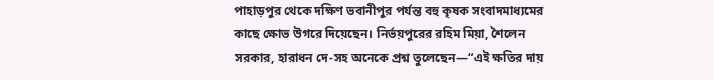পাহাড়পুর থেকে দক্ষিণ ভবানীপুর পর্যন্ত বহু কৃষক সংবাদমাধ্যমের কাছে ক্ষোভ উগরে দিয়েছেন। নির্ভয়পুরের রহিম মিয়া, শৈলেন সরকার, হারাধন দে-সহ অনেকে প্রশ্ন তুলেছেন—“এই ক্ষতির দায়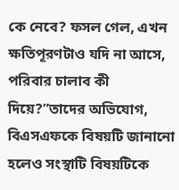কে নেবে? ফসল গেল, এখন ক্ষতিপূরণটাও যদি না আসে, পরিবার চালাব কী দিয়ে?”তাদের অভিযোগ, বিএসএফকে বিষয়টি জানানো হলেও সংস্থাটি বিষয়টিকে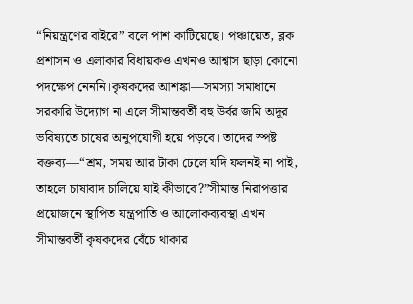“নিয়ন্ত্রণের বাইরে” বলে পাশ কাটিয়েছে। পঞ্চায়েত, ব্লক প্রশাসন ও এলাকার বিধায়কও এখনও আশ্বাস ছাড়া কোনো পদক্ষেপ নেননি।কৃষকদের আশঙ্কা—সমস্যা সমাধানে সরকারি উদ্যোগ না এলে সীমান্তবর্তী বহু উর্বর জমি অদূর ভবিষ্যতে চাষের অনুপযোগী হয়ে পড়বে। তাদের স্পষ্ট বক্তব্য—“শ্রম, সময় আর টাকা ঢেলে যদি ফলনই না পাই, তাহলে চাষাবাদ চালিয়ে যাই কীভাবে?”সীমান্ত নিরাপত্তার প্রয়োজনে স্থাপিত যন্ত্রপাতি ও আলোকব্যবস্থা এখন সীমান্তবর্তী কৃষকদের বেঁচে থাকার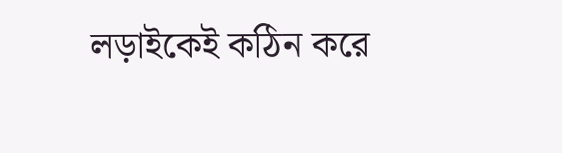লড়াইকেই কঠিন করে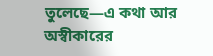তুলেছে—এ কথা আর অস্বীকারের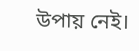উপায় নেই।